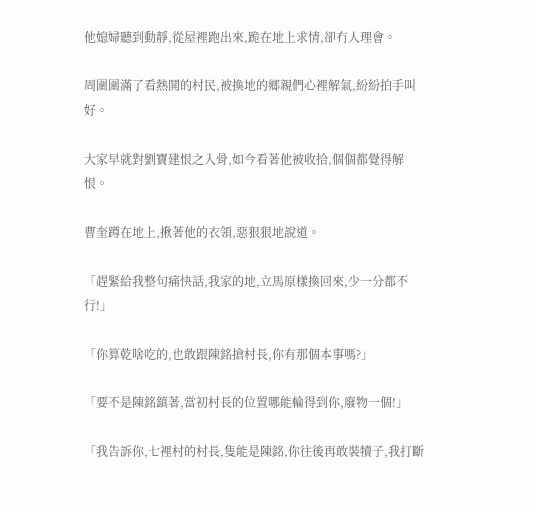他媳婦聽到動靜,從屋裡跑出來,跪在地上求情,卻冇人理會。

周圍圍滿了看熱鬨的村民,被換地的鄉親們心裡解氣,紛紛拍手叫好。

大家早就對劉寶建恨之入骨,如今看著他被收拾,個個都覺得解恨。

曹奎蹲在地上,揪著他的衣領,惡狠狠地說道。

「趕緊給我整句痛快話,我家的地,立馬原樣換回來,少一分都不行!」

「你算乾啥吃的,也敢跟陳銘搶村長,你有那個本事嗎?」

「要不是陳銘鎮著,當初村長的位置哪能輪得到你,廢物一個!」

「我告訴你,七裡村的村長,隻能是陳銘,你往後再敢裝犢子,我打斷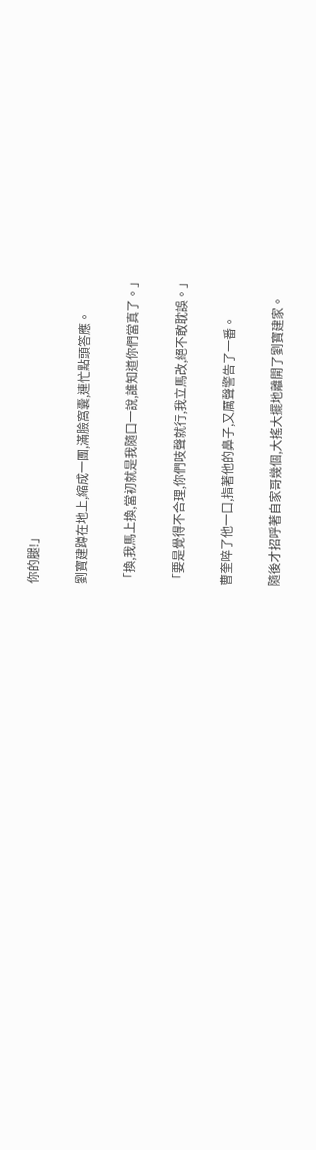你的腿!」

劉寶建蹲在地上,縮成一團,滿臉窩囊,連忙點頭答應。

「換,我馬上換,當初就是我隨口一說,誰知道你們當真了。」

「要是覺得不合理,你們吱聲就行,我立馬改,絕不敢耽誤。」

曹奎啐了他一口,指著他的鼻子,又厲聲警告了一番。

隨後才招呼著自家哥幾個,大搖大擺地離開了劉寶建家。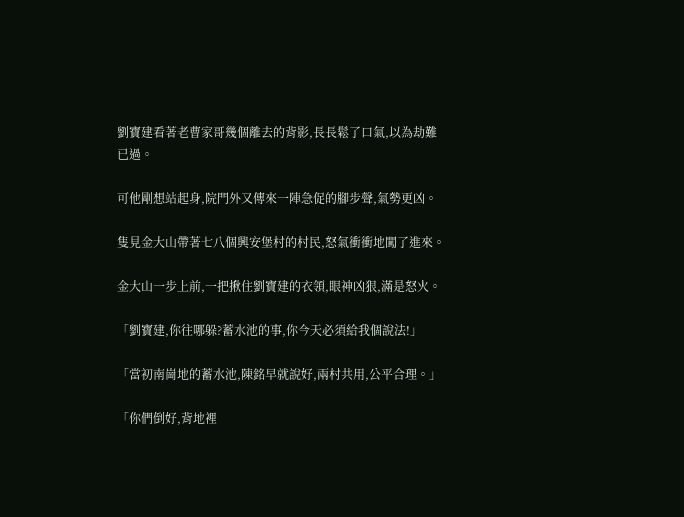劉寶建看著老曹家哥幾個離去的背影,長長鬆了口氣,以為劫難已過。

可他剛想站起身,院門外又傳來一陣急促的腳步聲,氣勢更凶。

隻見金大山帶著七八個興安堡村的村民,怒氣衝衝地闖了進來。

金大山一步上前,一把揪住劉寶建的衣領,眼神凶狠,滿是怒火。

「劉寶建,你往哪躲?蓄水池的事,你今天必須給我個說法!」

「當初南崗地的蓄水池,陳銘早就說好,兩村共用,公平合理。」

「你們倒好,背地裡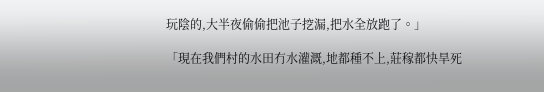玩陰的,大半夜偷偷把池子挖漏,把水全放跑了。」

「現在我們村的水田冇水灌溉,地都種不上,莊稼都快旱死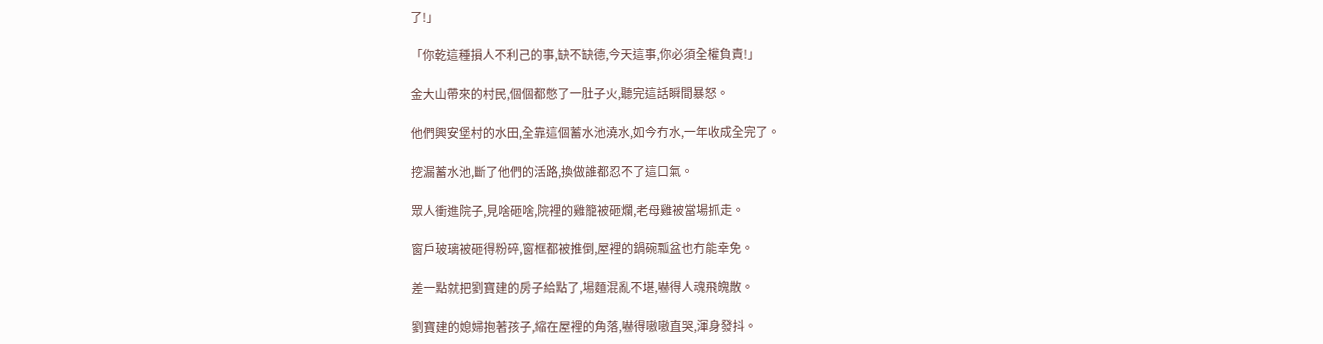了!」

「你乾這種損人不利己的事,缺不缺德,今天這事,你必須全權負責!」

金大山帶來的村民,個個都憋了一肚子火,聽完這話瞬間暴怒。

他們興安堡村的水田,全靠這個蓄水池澆水,如今冇水,一年收成全完了。

挖漏蓄水池,斷了他們的活路,換做誰都忍不了這口氣。

眾人衝進院子,見啥砸啥,院裡的雞籠被砸爛,老母雞被當場抓走。

窗戶玻璃被砸得粉碎,窗框都被推倒,屋裡的鍋碗瓢盆也冇能幸免。

差一點就把劉寶建的房子給點了,場麵混亂不堪,嚇得人魂飛魄散。

劉寶建的媳婦抱著孩子,縮在屋裡的角落,嚇得嗷嗷直哭,渾身發抖。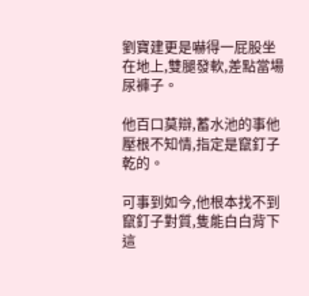劉寶建更是嚇得一屁股坐在地上,雙腿發軟,差點當場尿褲子。

他百口莫辯,蓄水池的事他壓根不知情,指定是竄釘子乾的。

可事到如今,他根本找不到竄釘子對質,隻能白白背下這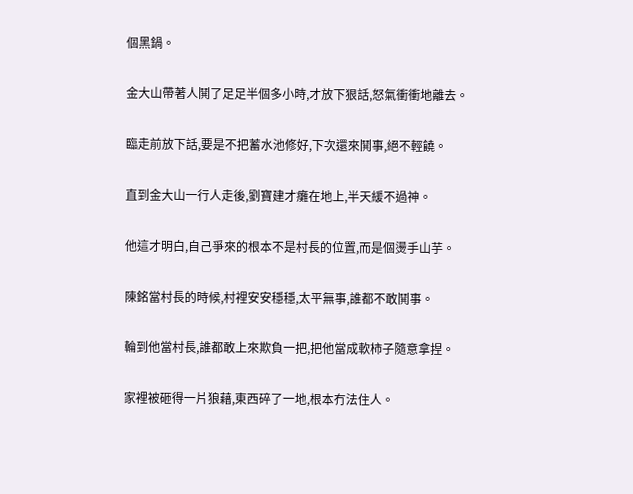個黑鍋。

金大山帶著人鬨了足足半個多小時,才放下狠話,怒氣衝衝地離去。

臨走前放下話,要是不把蓄水池修好,下次還來鬨事,絕不輕饒。

直到金大山一行人走後,劉寶建才癱在地上,半天緩不過神。

他這才明白,自己爭來的根本不是村長的位置,而是個燙手山芋。

陳銘當村長的時候,村裡安安穩穩,太平無事,誰都不敢鬨事。

輪到他當村長,誰都敢上來欺負一把,把他當成軟柿子隨意拿捏。

家裡被砸得一片狼藉,東西碎了一地,根本冇法住人。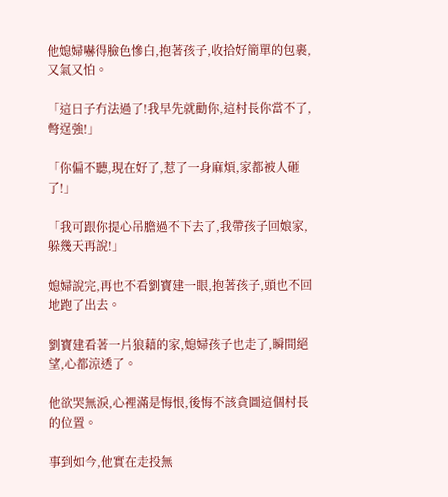他媳婦嚇得臉色慘白,抱著孩子,收拾好簡單的包裹,又氣又怕。

「這日子冇法過了!我早先就勸你,這村長你當不了,彆逞強!」

「你偏不聽,現在好了,惹了一身麻煩,家都被人砸了!」

「我可跟你提心吊膽過不下去了,我帶孩子回娘家,躲幾天再說!」

媳婦說完,再也不看劉寶建一眼,抱著孩子,頭也不回地跑了出去。

劉寶建看著一片狼藉的家,媳婦孩子也走了,瞬間絕望,心都涼透了。

他欲哭無淚,心裡滿是悔恨,後悔不該貪圖這個村長的位置。

事到如今,他實在走投無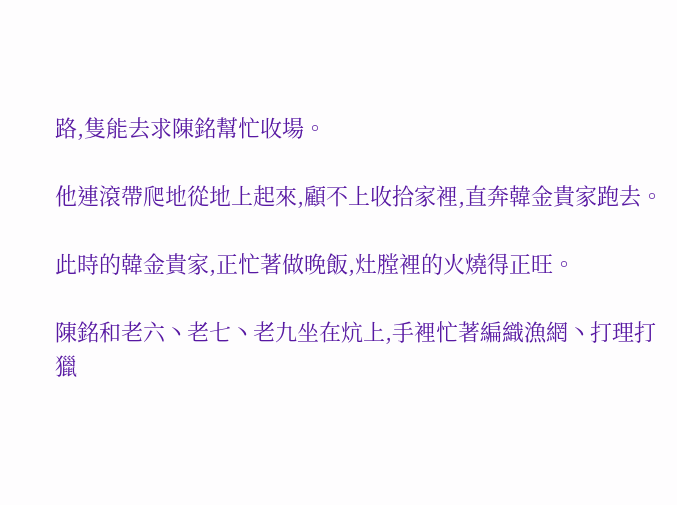路,隻能去求陳銘幫忙收場。

他連滾帶爬地從地上起來,顧不上收拾家裡,直奔韓金貴家跑去。

此時的韓金貴家,正忙著做晚飯,灶膛裡的火燒得正旺。

陳銘和老六丶老七丶老九坐在炕上,手裡忙著編織漁網丶打理打獵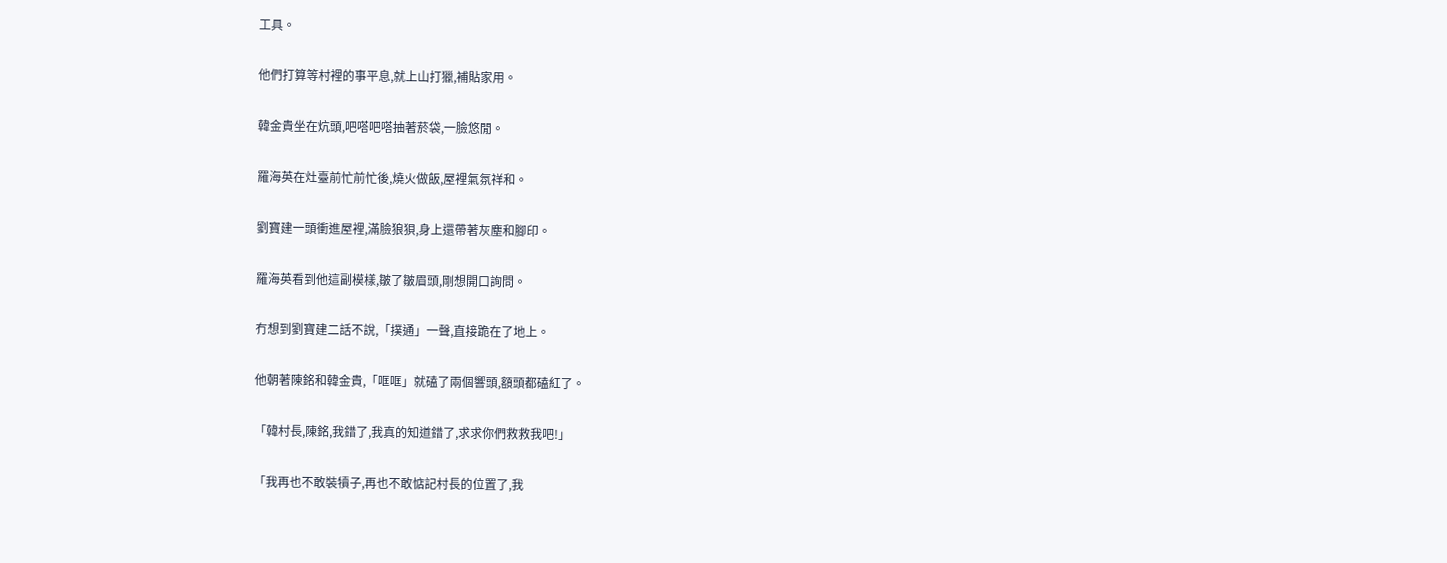工具。

他們打算等村裡的事平息,就上山打獵,補貼家用。

韓金貴坐在炕頭,吧嗒吧嗒抽著菸袋,一臉悠閒。

羅海英在灶臺前忙前忙後,燒火做飯,屋裡氣氛祥和。

劉寶建一頭衝進屋裡,滿臉狼狽,身上還帶著灰塵和腳印。

羅海英看到他這副模樣,皺了皺眉頭,剛想開口詢問。

冇想到劉寶建二話不說,「撲通」一聲,直接跪在了地上。

他朝著陳銘和韓金貴,「哐哐」就磕了兩個響頭,額頭都磕紅了。

「韓村長,陳銘,我錯了,我真的知道錯了,求求你們救救我吧!」

「我再也不敢裝犢子,再也不敢惦記村長的位置了,我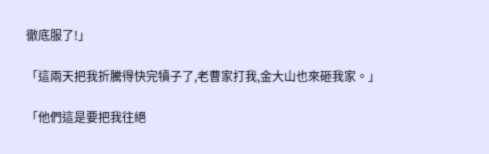徹底服了!」

「這兩天把我折騰得快完犢子了,老曹家打我,金大山也來砸我家。」

「他們這是要把我往絕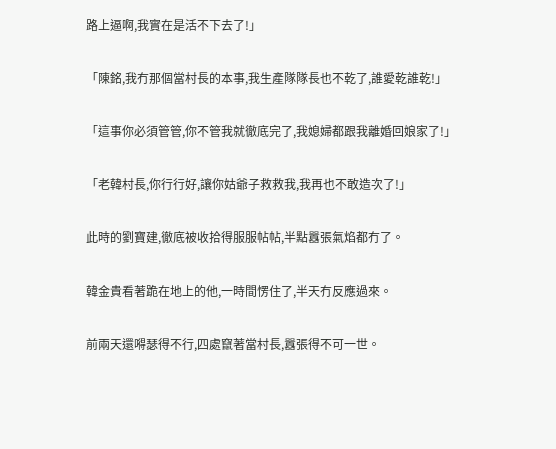路上逼啊,我實在是活不下去了!」

「陳銘,我冇那個當村長的本事,我生產隊隊長也不乾了,誰愛乾誰乾!」

「這事你必須管管,你不管我就徹底完了,我媳婦都跟我離婚回娘家了!」

「老韓村長,你行行好,讓你姑爺子救救我,我再也不敢造次了!」

此時的劉寶建,徹底被收拾得服服帖帖,半點囂張氣焰都冇了。

韓金貴看著跪在地上的他,一時間愣住了,半天冇反應過來。

前兩天還嘚瑟得不行,四處竄著當村長,囂張得不可一世。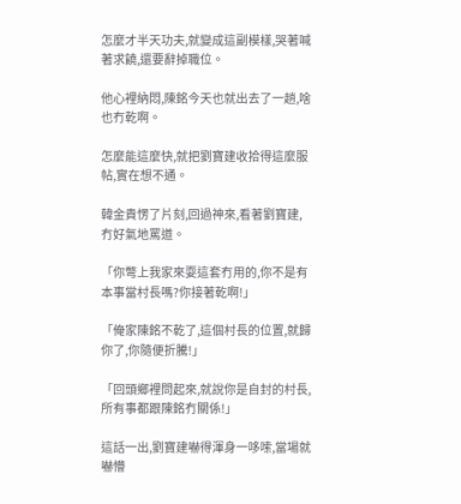怎麼才半天功夫,就變成這副模樣,哭著喊著求饒,還要辭掉職位。

他心裡納悶,陳銘今天也就出去了一趟,啥也冇乾啊。

怎麼能這麼快,就把劉寶建收拾得這麼服帖,實在想不通。

韓金貴愣了片刻,回過神來,看著劉寶建,冇好氣地罵道。

「你彆上我家來耍這套冇用的,你不是有本事當村長嗎?你接著乾啊!」

「俺家陳銘不乾了,這個村長的位置,就歸你了,你隨便折騰!」

「回頭鄉裡問起來,就說你是自封的村長,所有事都跟陳銘冇關係!」

這話一出,劉寶建嚇得渾身一哆嗦,當場就嚇懵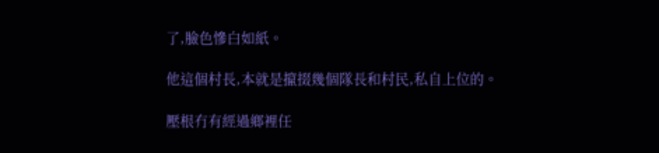了,臉色慘白如紙。

他這個村長,本就是攛掇幾個隊長和村民,私自上位的。

壓根冇有經過鄉裡任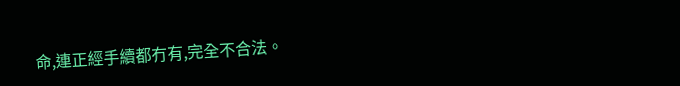命,連正經手續都冇有,完全不合法。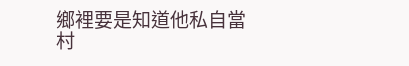鄉裡要是知道他私自當村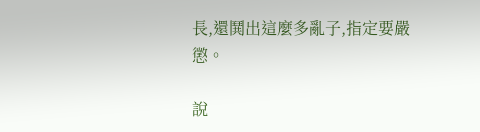長,還鬨出這麼多亂子,指定要嚴懲。

說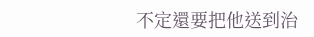不定還要把他送到治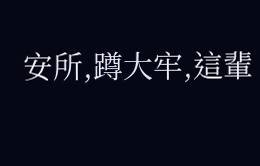安所,蹲大牢,這輩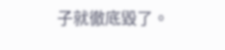子就徹底毀了。